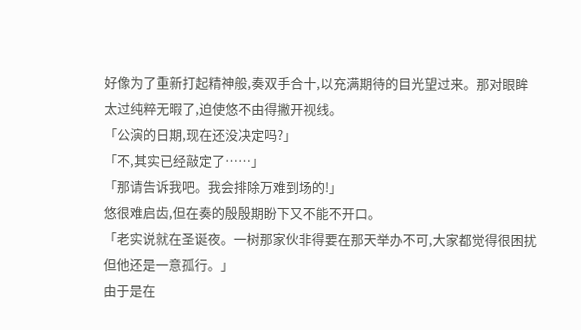好像为了重新打起精神般,奏双手合十,以充满期待的目光望过来。那对眼眸太过纯粹无暇了,迫使悠不由得撇开视线。
「公演的日期,现在还没决定吗?」
「不,其实已经敲定了……」
「那请告诉我吧。我会排除万难到场的!」
悠很难启齿,但在奏的殷殷期盼下又不能不开口。
「老实说就在圣诞夜。一树那家伙非得要在那天举办不可,大家都觉得很困扰但他还是一意孤行。」
由于是在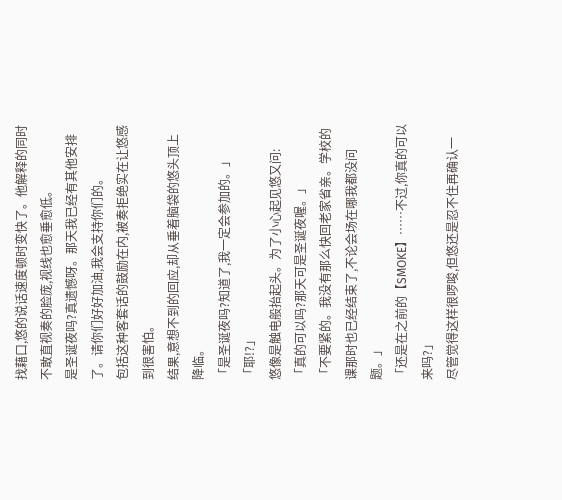找藉口,悠的说话速度顿时变快了。他解释的同时不敢直视奏的脸庞,视线也愈垂愈低。
是圣诞夜吗?真遗憾呀。那天我已经有其他安排了。请你们好好加油,我会支持你们的。
包括这种客套话的鼓励在内,被奏拒绝实在让悠感到很害怕。
结果,意想不到的回应,却从垂着脑袋的悠头顶上降临。
「是圣诞夜吗?知道了,我一定会参加的。」
「耶!?」
悠像是触电般抬起头。为了小心起见悠又问:
「真的可以吗?那天可是圣诞夜喔。」
「不要紧的。我没有那么快回老家省亲。学校的课那时也已经结束了,不论会场在哪我都没问题。」
「还是在之前的【SMOKE】……不过,你真的可以来吗?」
尽管觉得这样很啰唆,但悠还是忍不住再确认一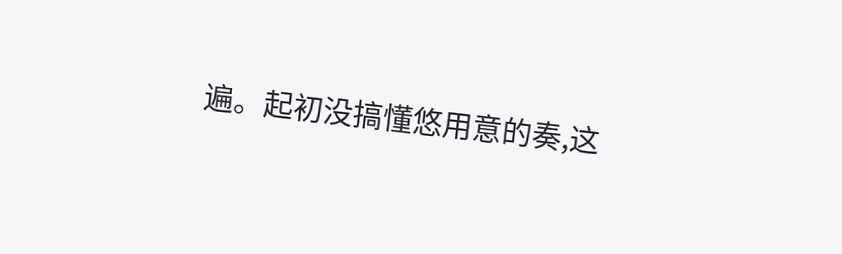遍。起初没搞懂悠用意的奏,这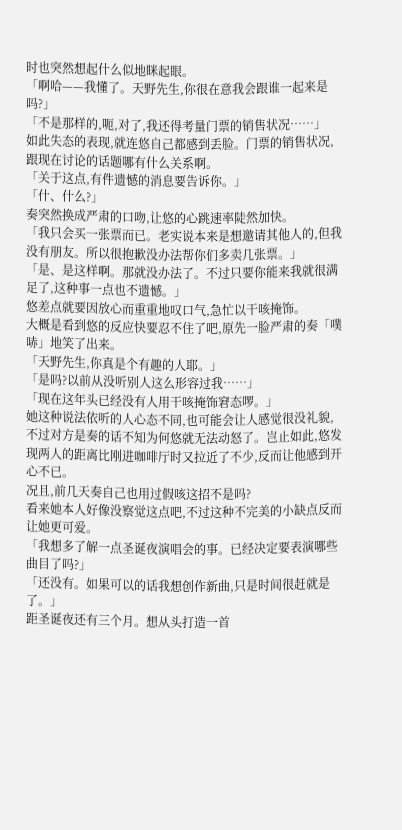时也突然想起什么似地眯起眼。
「啊哈——我懂了。天野先生,你很在意我会跟谁一起来是吗?」
「不是那样的,呃,对了,我还得考量门票的销售状况……」
如此失态的表现,就连悠自己都感到丢脸。门票的销售状况,跟现在讨论的话题哪有什么关系啊。
「关于这点,有件遗憾的消息要告诉你。」
「什、什么?」
奏突然换成严肃的口吻,让悠的心跳速率陡然加快。
「我只会买一张票而已。老实说本来是想邀请其他人的,但我没有朋友。所以很抱歉没办法帮你们多卖几张票。」
「是、是这样啊。那就没办法了。不过只要你能来我就很满足了,这种事一点也不遗憾。」
悠差点就要因放心而重重地叹口气,急忙以干咳掩饰。
大概是看到悠的反应快要忍不住了吧,原先一脸严肃的奏「噗哧」地笑了出来。
「天野先生,你真是个有趣的人耶。」
「是吗?以前从没听别人这么形容过我……」
「现在这年头已经没有人用干咳掩饰窘态啰。」
她这种说法依听的人心态不同,也可能会让人感觉很没礼貌,不过对方是奏的话不知为何悠就无法动怒了。岂止如此,悠发现两人的距离比刚进咖啡厅时又拉近了不少,反而让他感到开心不已。
况且,前几天奏自己也用过假咳这招不是吗?
看来她本人好像没察觉这点吧,不过这种不完美的小缺点反而让她更可爱。
「我想多了解一点圣诞夜演唱会的事。已经决定要表演哪些曲目了吗?」
「还没有。如果可以的话我想创作新曲,只是时间很赶就是了。」
距圣诞夜还有三个月。想从头打造一首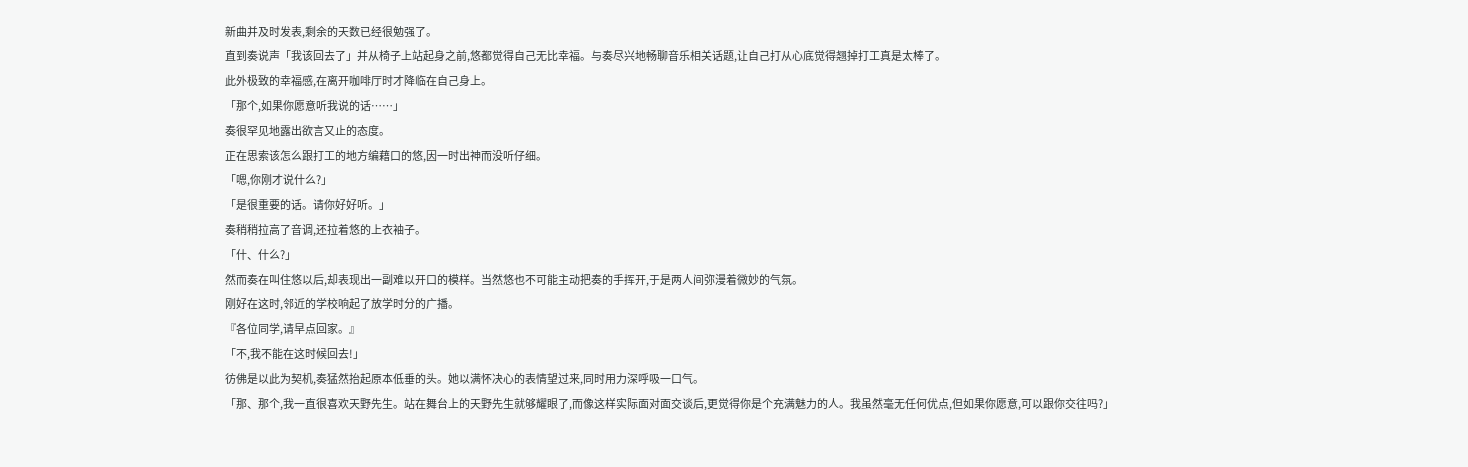新曲并及时发表,剩余的天数已经很勉强了。
直到奏说声「我该回去了」并从椅子上站起身之前,悠都觉得自己无比幸福。与奏尽兴地畅聊音乐相关话题,让自己打从心底觉得翘掉打工真是太棒了。
此外极致的幸福感,在离开咖啡厅时才降临在自己身上。
「那个,如果你愿意听我说的话……」
奏很罕见地露出欲言又止的态度。
正在思索该怎么跟打工的地方编藉口的悠,因一时出神而没听仔细。
「嗯,你刚才说什么?」
「是很重要的话。请你好好听。」
奏稍稍拉高了音调,还拉着悠的上衣袖子。
「什、什么?」
然而奏在叫住悠以后,却表现出一副难以开口的模样。当然悠也不可能主动把奏的手挥开,于是两人间弥漫着微妙的气氛。
刚好在这时,邻近的学校响起了放学时分的广播。
『各位同学,请早点回家。』
「不,我不能在这时候回去!」
彷佛是以此为契机,奏猛然抬起原本低垂的头。她以满怀决心的表情望过来,同时用力深呼吸一口气。
「那、那个,我一直很喜欢天野先生。站在舞台上的天野先生就够耀眼了,而像这样实际面对面交谈后,更觉得你是个充满魅力的人。我虽然毫无任何优点,但如果你愿意,可以跟你交往吗?」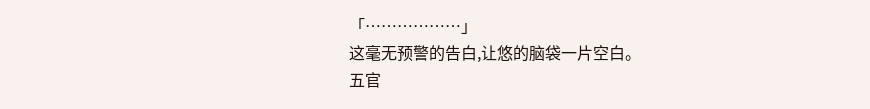「………………」
这毫无预警的告白,让悠的脑袋一片空白。
五官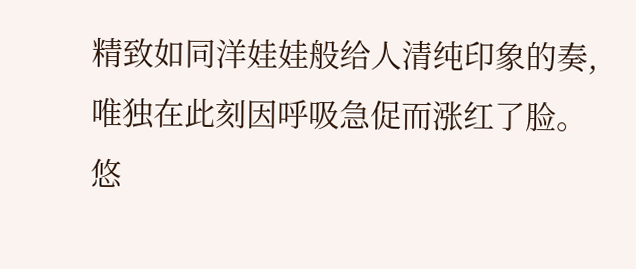精致如同洋娃娃般给人清纯印象的奏,唯独在此刻因呼吸急促而涨红了脸。
悠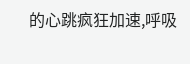的心跳疯狂加速,呼吸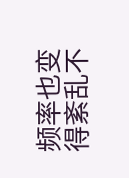频率也变得紊乱不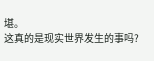堪。
这真的是现实世界发生的事吗?